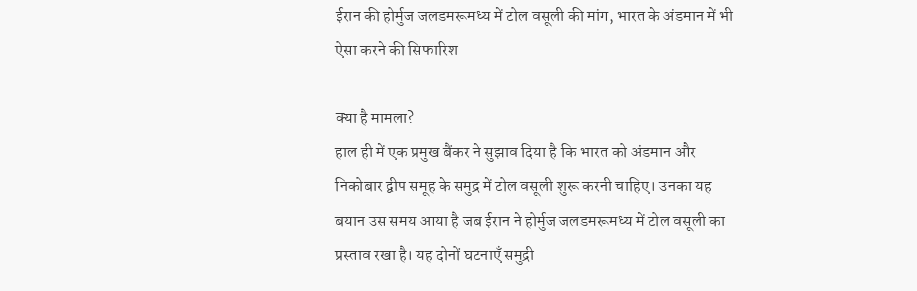ईरान की होर्मुज जलडमरूमध्य में टोल वसूली की मांग, भारत के अंडमान में भी ऐसा करने की सिफारिश

क्या है मामला?
हाल ही में एक प्रमुख बैंकर ने सुझाव दिया है कि भारत को अंडमान और निकोबार द्वीप समूह के समुद्र में टोल वसूली शुरू करनी चाहिए। उनका यह बयान उस समय आया है जब ईरान ने होर्मुज जलडमरूमध्य में टोल वसूली का प्रस्ताव रखा है। यह दोनों घटनाएँ समुद्री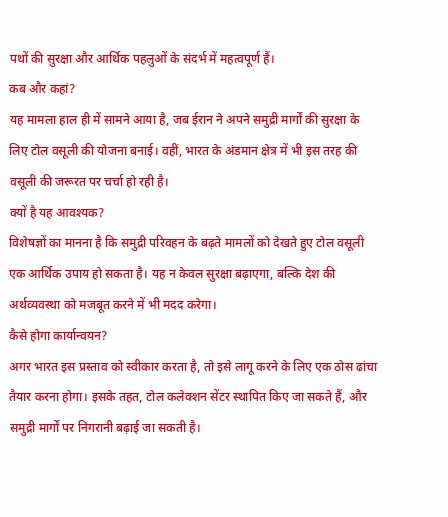पथों की सुरक्षा और आर्थिक पहलुओं के संदर्भ में महत्वपूर्ण हैं।
कब और कहां?
यह मामला हाल ही में सामने आया है, जब ईरान ने अपने समुद्री मार्गों की सुरक्षा के लिए टोल वसूली की योजना बनाई। वहीं, भारत के अंडमान क्षेत्र में भी इस तरह की वसूली की जरूरत पर चर्चा हो रही है।
क्यों है यह आवश्यक?
विशेषज्ञों का मानना है कि समुद्री परिवहन के बढ़ते मामलों को देखते हुए टोल वसूली एक आर्थिक उपाय हो सकता है। यह न केवल सुरक्षा बढ़ाएगा, बल्कि देश की अर्थव्यवस्था को मजबूत करने में भी मदद करेगा।
कैसे होगा कार्यान्वयन?
अगर भारत इस प्रस्ताव को स्वीकार करता है, तो इसे लागू करने के लिए एक ठोस ढांचा तैयार करना होगा। इसके तहत, टोल कलेक्शन सेंटर स्थापित किए जा सकते हैं, और समुद्री मार्गों पर निगरानी बढ़ाई जा सकती है।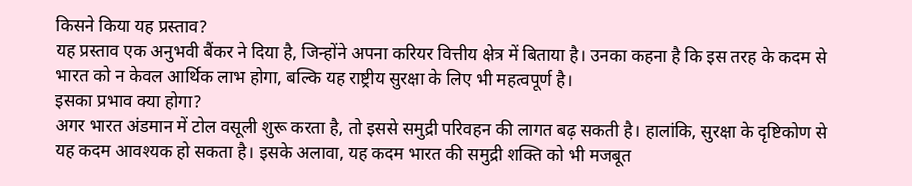किसने किया यह प्रस्ताव?
यह प्रस्ताव एक अनुभवी बैंकर ने दिया है, जिन्होंने अपना करियर वित्तीय क्षेत्र में बिताया है। उनका कहना है कि इस तरह के कदम से भारत को न केवल आर्थिक लाभ होगा, बल्कि यह राष्ट्रीय सुरक्षा के लिए भी महत्वपूर्ण है।
इसका प्रभाव क्या होगा?
अगर भारत अंडमान में टोल वसूली शुरू करता है, तो इससे समुद्री परिवहन की लागत बढ़ सकती है। हालांकि, सुरक्षा के दृष्टिकोण से यह कदम आवश्यक हो सकता है। इसके अलावा, यह कदम भारत की समुद्री शक्ति को भी मजबूत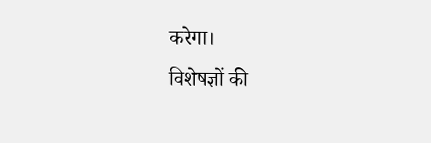करेगा।
विशेषज्ञों की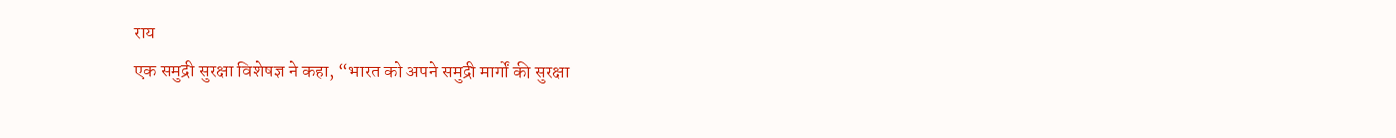राय
एक समुद्री सुरक्षा विशेषज्ञ ने कहा, “भारत को अपने समुद्री मार्गों की सुरक्षा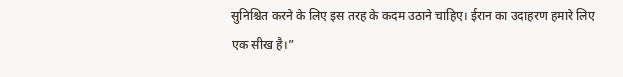सुनिश्चित करने के लिए इस तरह के कदम उठाने चाहिए। ईरान का उदाहरण हमारे लिए एक सीख है।”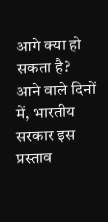आगे क्या हो सकता है?
आने वाले दिनों में, भारतीय सरकार इस प्रस्ताव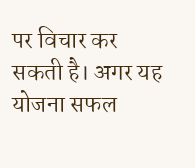पर विचार कर सकती है। अगर यह योजना सफल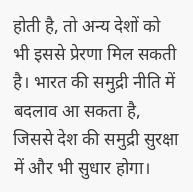होती है, तो अन्य देशों को भी इससे प्रेरणा मिल सकती है। भारत की समुद्री नीति में बदलाव आ सकता है, जिससे देश की समुद्री सुरक्षा में और भी सुधार होगा।